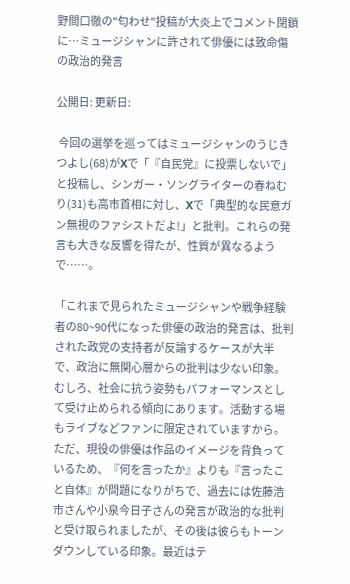野間口徹の"匂わせ"投稿が大炎上でコメント閉鎖に…ミュージシャンに許されて俳優には致命傷の政治的発言

公開日: 更新日:

 今回の選挙を巡ってはミュージシャンのうじきつよし(68)がXで「『自民党』に投票しないで」と投稿し、シンガー・ソングライターの春ねむり(31)も高市首相に対し、Xで「典型的な民意ガン無視のファシストだよ!」と批判。これらの発言も大きな反響を得たが、性質が異なるようで……。

「これまで見られたミュージシャンや戦争経験者の80~90代になった俳優の政治的発言は、批判された政党の支持者が反論するケースが大半で、政治に無関心層からの批判は少ない印象。むしろ、社会に抗う姿勢もパフォーマンスとして受け止められる傾向にあります。活動する場もライブなどファンに限定されていますから。ただ、現役の俳優は作品のイメージを背負っているため、『何を言ったか』よりも『言ったこと自体』が問題になりがちで、過去には佐藤浩市さんや小泉今日子さんの発言が政治的な批判と受け取られましたが、その後は彼らもトーンダウンしている印象。最近はテ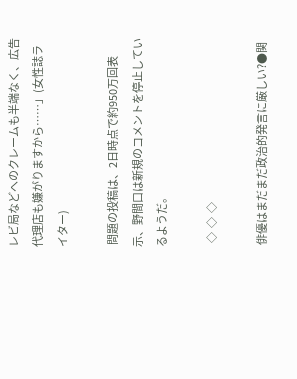レビ局などへのクレームも半端なく、広告代理店も嫌がりますから……」(女性誌ライター)

 問題の投稿は、2日時点で約950万回表示、野間口は新規のコメントを停止しているようだ。

  ◇  ◇  ◇

 俳優はまだまだ政治的発言に厳しい?●関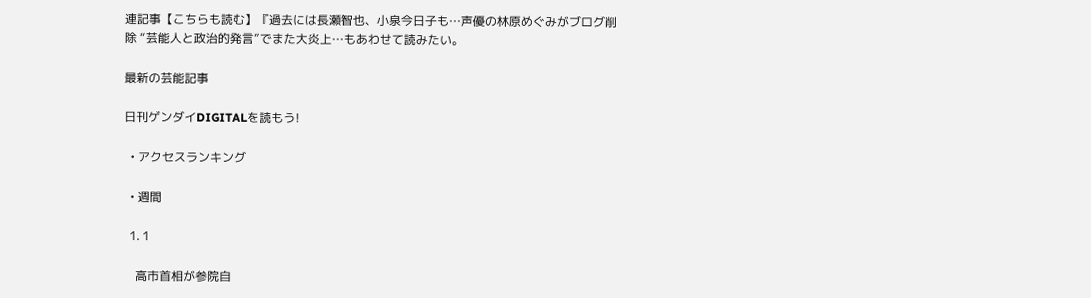連記事【こちらも読む】『過去には長瀬智也、小泉今日子も…声優の林原めぐみがブログ削除 “芸能人と政治的発言”でまた大炎上…もあわせて読みたい。

最新の芸能記事

日刊ゲンダイDIGITALを読もう!

  • アクセスランキング

  • 週間

  1. 1

    高市首相が参院自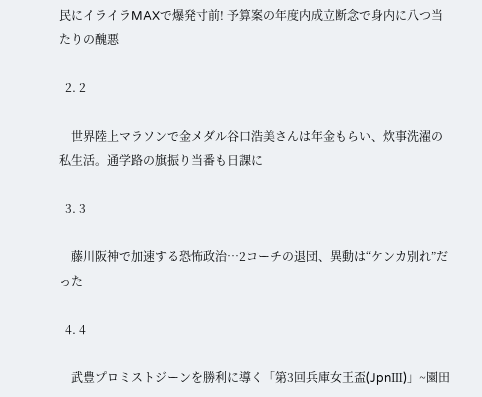民にイライラMAXで爆発寸前! 予算案の年度内成立断念で身内に八つ当たりの醜悪

  2. 2

    世界陸上マラソンで金メダル谷口浩美さんは年金もらい、炊事洗濯の私生活。通学路の旗振り当番も日課に

  3. 3

    藤川阪神で加速する恐怖政治…2コーチの退団、異動は“ケンカ別れ”だった

  4. 4

    武豊プロミストジーンを勝利に導く「第3回兵庫女王盃(JpnⅢ)」~園田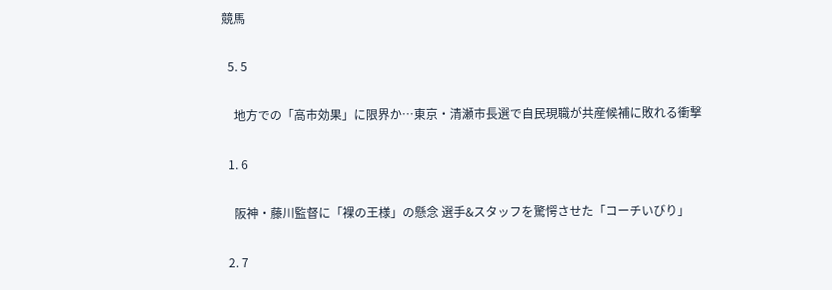競馬

  5. 5

    地方での「高市効果」に限界か…東京・清瀬市長選で自民現職が共産候補に敗れる衝撃

  1. 6

    阪神・藤川監督に「裸の王様」の懸念 選手&スタッフを驚愕させた「コーチいびり」

  2. 7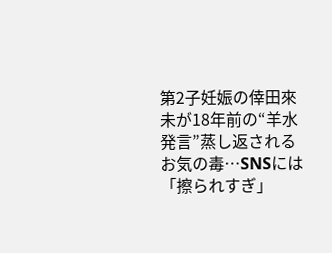第2子妊娠の倖田來未が18年前の“羊水発言”蒸し返されるお気の毒…SNSには「擦られすぎ」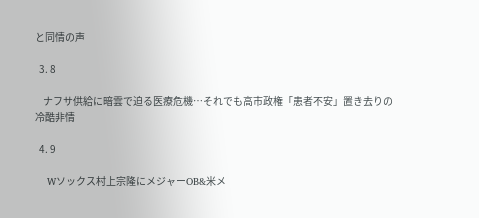と同情の声

  3. 8

    ナフサ供給に暗雲で迫る医療危機…それでも高市政権「患者不安」置き去りの冷酷非情

  4. 9

    Wソックス村上宗隆にメジャーOB&米メ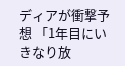ディアが衝撃予想 「1年目にいきなり放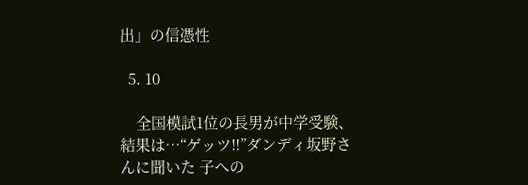出」の信憑性

  5. 10

    全国模試1位の長男が中学受験、結果は…“ゲッツ‼”ダンディ坂野さんに聞いた 子への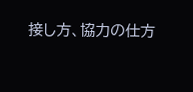接し方、協力の仕方